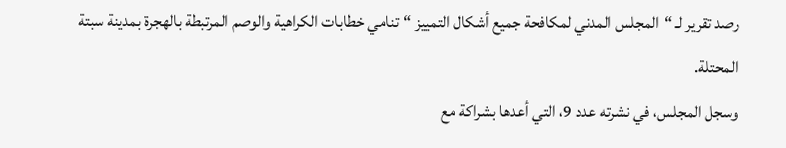رصد تقرير لـ “المجلس المدني لمكافحة جميع أشكال التمييز “تنامي خطابات الكراهية والوصم المرتبطة بالهجرة بمدينة سبتة المحتلة.
وسجل المجلس، في نشرته عدد 9، التي أعدها بشراكة مع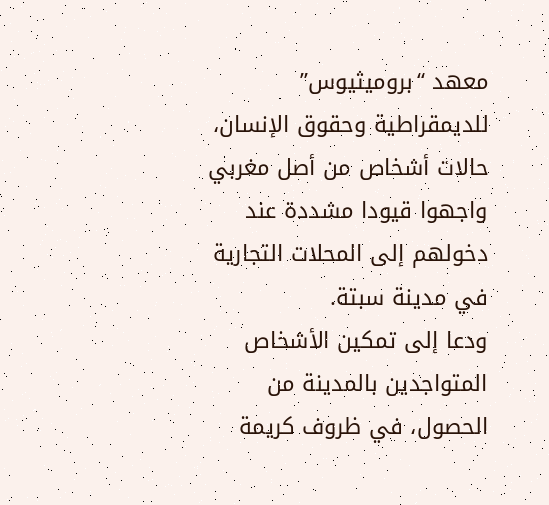معهد “بروميثيوس” للديمقراطية وحقوق الإنسان، حالات أشخاص من أصل مغربي واجهوا قيودا مشددة عند دخولهم إلى المحلات التجارية في مدينة سبتة.
ودعا إلى تمكين الأشخاص المتواجدين بالمدينة من الحصول، في ظروف كريمة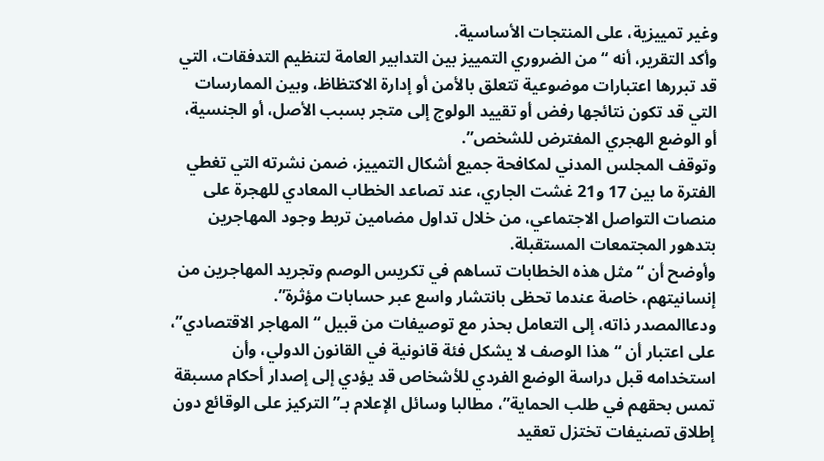وغير تمييزية، على المنتجات الأساسية.
وأكد التقرير، أنه “من الضروري التمييز بين التدابير العامة لتنظيم التدفقات، التي قد تبررها اعتبارات موضوعية تتعلق بالأمن أو إدارة الاكتظاظ، وبين الممارسات التي قد تكون نتائجها رفض أو تقييد الولوج إلى متجر بسبب الأصل، أو الجنسية، أو الوضع الهجري المفترض للشخص”.
وتوقف المجلس المدني لمكافحة جميع أشكال التمييز، ضمن نشرته التي تغطي الفترة ما بين 17 و21 غشت الجاري، عند تصاعد الخطاب المعادي للهجرة على منصات التواصل الاجتماعي، من خلال تداول مضامين تربط وجود المهاجرين بتدهور المجتمعات المستقبلة.
وأوضح أن “مثل هذه الخطابات تساهم في تكريس الوصم وتجريد المهاجرين من إنسانيتهم، خاصة عندما تحظى بانتشار واسع عبر حسابات مؤثرة”.
ودعاالمصدر ذاته، إلى التعامل بحذر مع توصيفات من قبيل “المهاجر الاقتصادي”، على اعتبار أن “هذا الوصف لا يشكل فئة قانونية في القانون الدولي، وأن استخدامه قبل دراسة الوضع الفردي للأشخاص قد يؤدي إلى إصدار أحكام مسبقة تمس بحقهم في طلب الحماية”، مطالبا وسائل الإعلام بـ”التركيز على الوقائع دون إطلاق تصنيفات تختزل تعقيد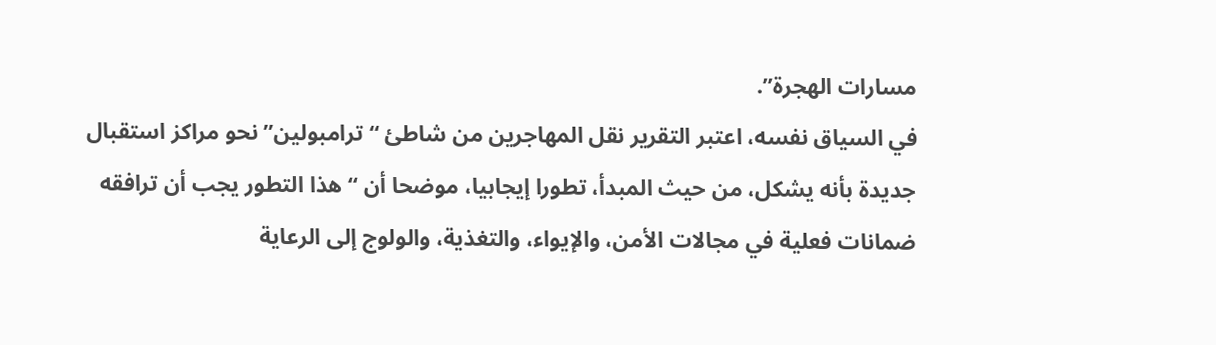مسارات الهجرة”.
في السياق نفسه، اعتبر التقرير نقل المهاجرين من شاطئ “ترامبولين” نحو مراكز استقبال جديدة بأنه يشكل، من حيث المبدأ، تطورا إيجابيا، موضحا أن “هذا التطور يجب أن ترافقه ضمانات فعلية في مجالات الأمن، والإيواء، والتغذية، والولوج إلى الرعاية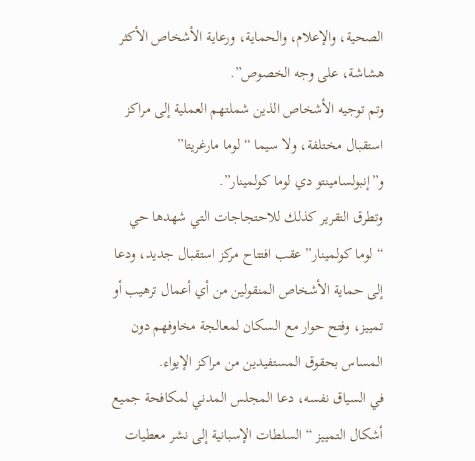الصحية، والإعلام، والحماية، ورعاية الأشخاص الأكثر هشاشة، على وجه الخصوص”.
وتم توجيه الأشخاص الذين شملتهم العملية إلى مراكز استقبال مختلفة، ولا سيما “لوما مارغريتا” و”إنبولسامينتو دي لوما كولمينار”.
وتطرق التقرير كذلك للاحتجاجات التي شهدها حي “لوما كولمينار” عقب افتتاح مركز استقبال جديد، ودعا إلى حماية الأشخاص المنقولين من أي أعمال ترهيب أو تمييز، وفتح حوار مع السكان لمعالجة مخاوفهم دون المساس بحقوق المستفيدين من مراكز الإيواء.
في السياق نفسه، دعا المجلس المدني لمكافحة جميع أشكال التمييز “ السلطات الإسبانية إلى نشر معطيات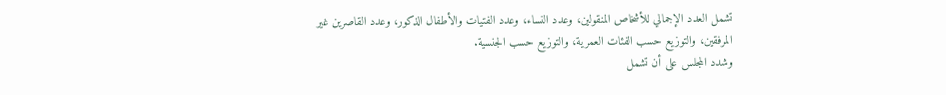تشمل العدد الإجمالي للأشخاص المنقولين، وعدد النساء، وعدد الفتيات والأطفال الذكور، وعدد القاصرين غير المرفقين، والتوزيع حسب الفئات العمرية، والتوزيع حسب الجنسية.
وشدد المجلس على أن تشمل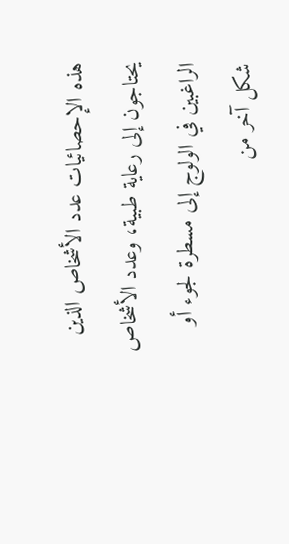هذه الإحصائيات عدد الأشخاص الذين يحتاجون إلى رعاية طبية، وعدد الأشخاص الراغبين في الولوج إلى مسطرة لجوء أو شكل آخر من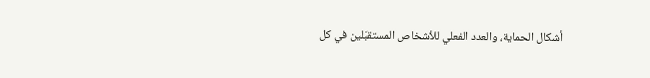أشكال الحماية، والعدد الفعلي للأشخاص المستقبَلين في كل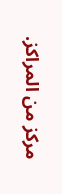مركز من المراكز.